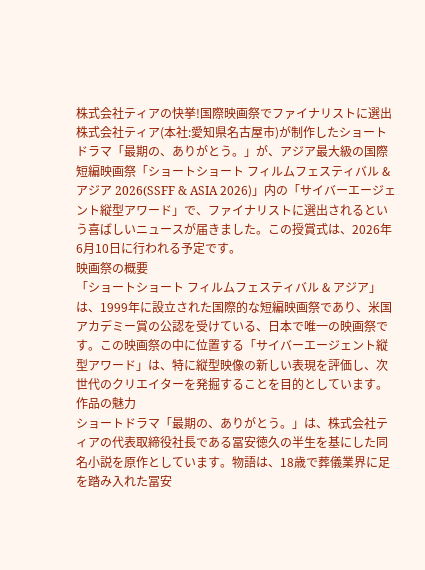株式会社ティアの快挙!国際映画祭でファイナリストに選出
株式会社ティア(本社:愛知県名古屋市)が制作したショートドラマ「最期の、ありがとう。」が、アジア最大級の国際短編映画祭「ショートショート フィルムフェスティバル & アジア 2026(SSFF & ASIA 2026)」内の「サイバーエージェント縦型アワード」で、ファイナリストに選出されるという喜ばしいニュースが届きました。この授賞式は、2026年6月10日に行われる予定です。
映画祭の概要
「ショートショート フィルムフェスティバル & アジア」は、1999年に設立された国際的な短編映画祭であり、米国アカデミー賞の公認を受けている、日本で唯一の映画祭です。この映画祭の中に位置する「サイバーエージェント縦型アワード」は、特に縦型映像の新しい表現を評価し、次世代のクリエイターを発掘することを目的としています。
作品の魅力
ショートドラマ「最期の、ありがとう。」は、株式会社ティアの代表取締役社長である冨安徳久の半生を基にした同名小説を原作としています。物語は、18歳で葬儀業界に足を踏み入れた冨安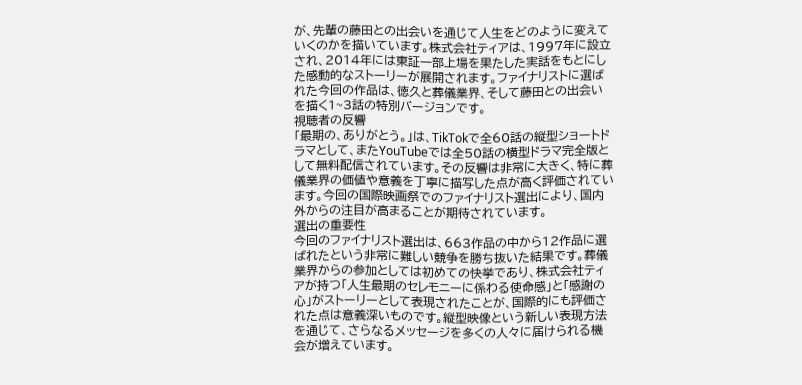が、先輩の藤田との出会いを通じて人生をどのように変えていくのかを描いています。株式会社ティアは、1997年に設立され、2014年には東証一部上場を果たした実話をもとにした感動的なストーリーが展開されます。ファイナリストに選ばれた今回の作品は、徳久と葬儀業界、そして藤田との出会いを描く1~3話の特別バージョンです。
視聴者の反響
「最期の、ありがとう。」は、TikTokで全60話の縦型ショートドラマとして、またYouTubeでは全50話の横型ドラマ完全版として無料配信されています。その反響は非常に大きく、特に葬儀業界の価値や意義を丁寧に描写した点が高く評価されています。今回の国際映画祭でのファイナリスト選出により、国内外からの注目が高まることが期待されています。
選出の重要性
今回のファイナリスト選出は、663作品の中から12作品に選ばれたという非常に難しい競争を勝ち抜いた結果です。葬儀業界からの参加としては初めての快挙であり、株式会社ティアが持つ「人生最期のセレモニーに係わる使命感」と「感謝の心」がストーリーとして表現されたことが、国際的にも評価された点は意義深いものです。縦型映像という新しい表現方法を通じて、さらなるメッセージを多くの人々に届けられる機会が増えています。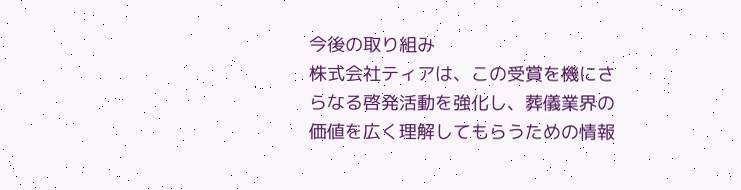今後の取り組み
株式会社ティアは、この受賞を機にさらなる啓発活動を強化し、葬儀業界の価値を広く理解してもらうための情報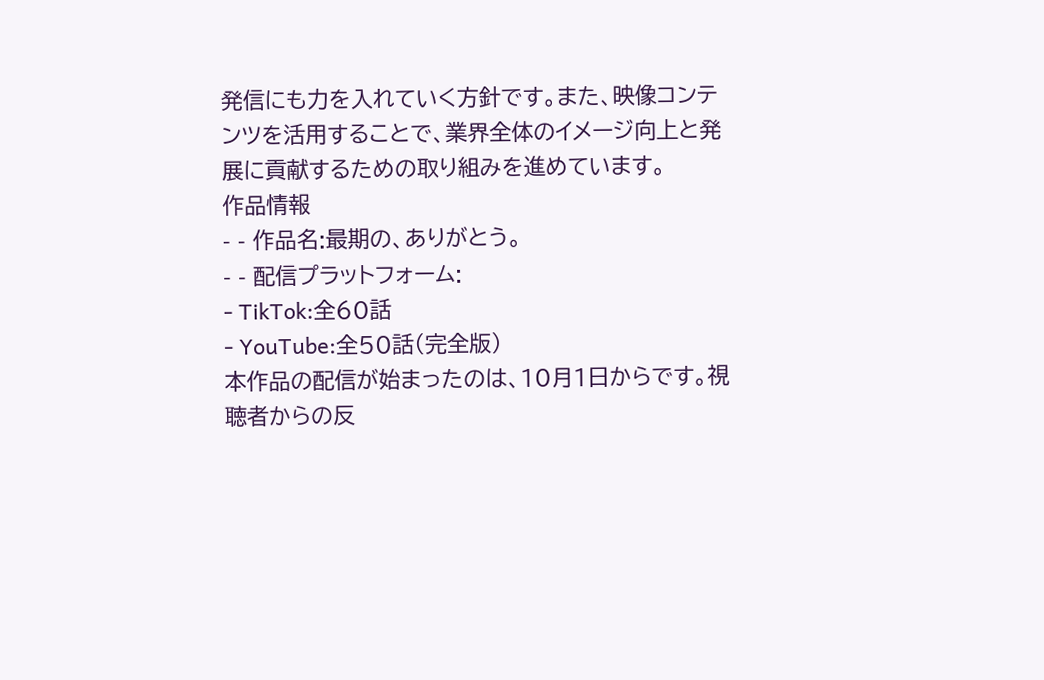発信にも力を入れていく方針です。また、映像コンテンツを活用することで、業界全体のイメージ向上と発展に貢献するための取り組みを進めています。
作品情報
- - 作品名:最期の、ありがとう。
- - 配信プラットフォーム:
- TikTok:全60話
- YouTube:全50話(完全版)
本作品の配信が始まったのは、10月1日からです。視聴者からの反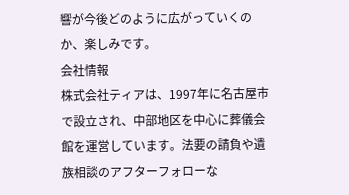響が今後どのように広がっていくのか、楽しみです。
会社情報
株式会社ティアは、1997年に名古屋市で設立され、中部地区を中心に葬儀会館を運営しています。法要の請負や遺族相談のアフターフォローな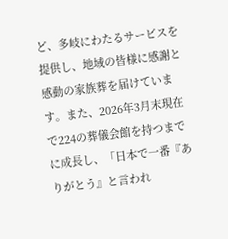ど、多岐にわたるサービスを提供し、地域の皆様に感謝と感動の家族葬を届けています。また、2026年3月末現在で224の葬儀会館を持つまでに成長し、「日本で一番『ありがとう』と言われ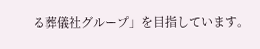る葬儀社グループ」を目指しています。